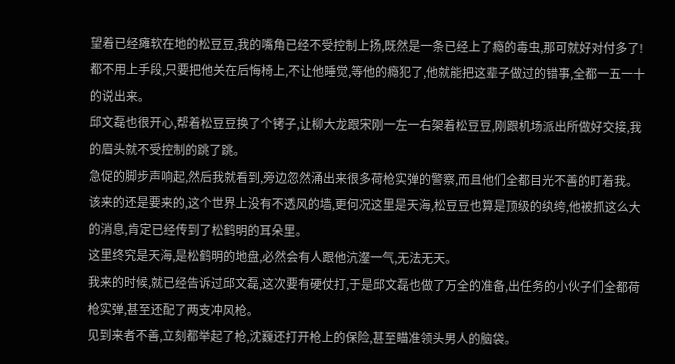望着已经瘫软在地的松豆豆,我的嘴角已经不受控制上扬,既然是一条已经上了瘾的毒虫,那可就好对付多了!
都不用上手段,只要把他关在后悔椅上,不让他睡觉,等他的瘾犯了,他就能把这辈子做过的错事,全都一五一十的说出来。
邱文磊也很开心,帮着松豆豆换了个铐子,让柳大龙跟宋刚一左一右架着松豆豆,刚跟机场派出所做好交接,我的眉头就不受控制的跳了跳。
急促的脚步声响起,然后我就看到,旁边忽然涌出来很多荷枪实弹的警察,而且他们全都目光不善的盯着我。
该来的还是要来的,这个世界上没有不透风的墙,更何况这里是天海,松豆豆也算是顶级的纨绔,他被抓这么大的消息,肯定已经传到了松鹤明的耳朵里。
这里终究是天海,是松鹤明的地盘,必然会有人跟他沆瀣一气,无法无天。
我来的时候,就已经告诉过邱文磊,这次要有硬仗打,于是邱文磊也做了万全的准备,出任务的小伙子们全都荷枪实弹,甚至还配了两支冲风枪。
见到来者不善,立刻都举起了枪,沈巍还打开枪上的保险,甚至瞄准领头男人的脑袋。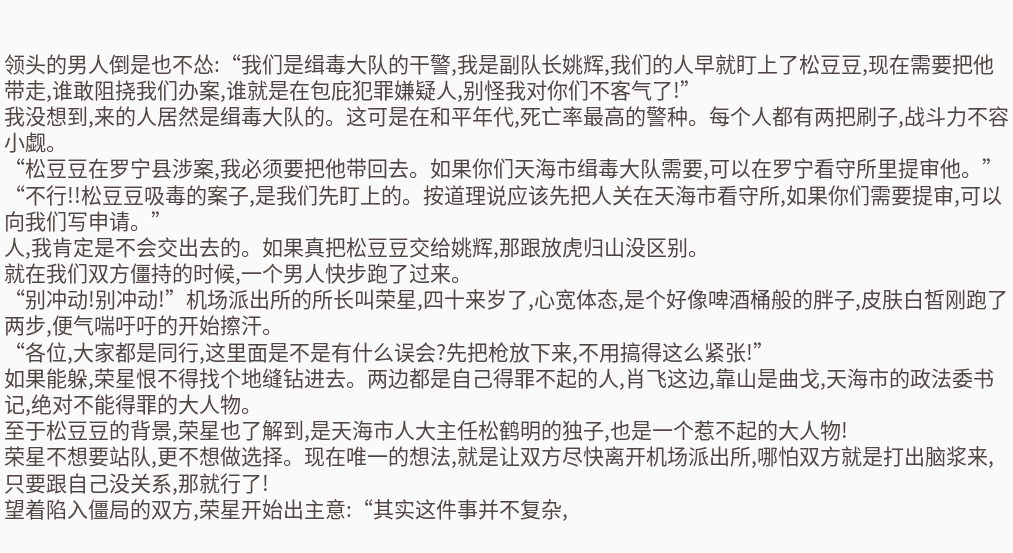领头的男人倒是也不怂:“我们是缉毒大队的干警,我是副队长姚辉,我们的人早就盯上了松豆豆,现在需要把他带走,谁敢阻挠我们办案,谁就是在包庇犯罪嫌疑人,别怪我对你们不客气了!”
我没想到,来的人居然是缉毒大队的。这可是在和平年代,死亡率最高的警种。每个人都有两把刷子,战斗力不容小觑。
“松豆豆在罗宁县涉案,我必须要把他带回去。如果你们天海市缉毒大队需要,可以在罗宁看守所里提审他。”
“不行!!松豆豆吸毒的案子,是我们先盯上的。按道理说应该先把人关在天海市看守所,如果你们需要提审,可以向我们写申请。”
人,我肯定是不会交出去的。如果真把松豆豆交给姚辉,那跟放虎归山没区别。
就在我们双方僵持的时候,一个男人快步跑了过来。
“别冲动!别冲动!”机场派出所的所长叫荣星,四十来岁了,心宽体态,是个好像啤酒桶般的胖子,皮肤白皙刚跑了两步,便气喘吁吁的开始擦汗。
“各位,大家都是同行,这里面是不是有什么误会?先把枪放下来,不用搞得这么紧张!”
如果能躲,荣星恨不得找个地缝钻进去。两边都是自己得罪不起的人,肖飞这边,靠山是曲戈,天海市的政法委书记,绝对不能得罪的大人物。
至于松豆豆的背景,荣星也了解到,是天海市人大主任松鹤明的独子,也是一个惹不起的大人物!
荣星不想要站队,更不想做选择。现在唯一的想法,就是让双方尽快离开机场派出所,哪怕双方就是打出脑浆来,只要跟自己没关系,那就行了!
望着陷入僵局的双方,荣星开始出主意:“其实这件事并不复杂,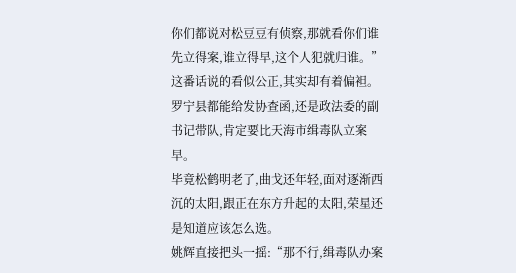你们都说对松豆豆有侦察,那就看你们谁先立得案,谁立得早,这个人犯就归谁。”
这番话说的看似公正,其实却有着偏袒。罗宁县都能给发协查函,还是政法委的副书记带队,肯定要比天海市缉毒队立案早。
毕竟松鹤明老了,曲戈还年轻,面对逐渐西沉的太阳,跟正在东方升起的太阳,荣星还是知道应该怎么选。
姚辉直接把头一摇:“那不行,缉毒队办案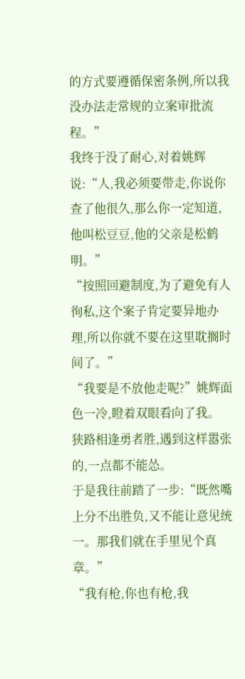的方式要遵循保密条例,所以我没办法走常规的立案审批流程。”
我终于没了耐心,对着姚辉说:“人,我必须要带走,你说你查了他很久,那么你一定知道,他叫松豆豆,他的父亲是松鹤明。”
“按照回避制度,为了避免有人徇私,这个案子肯定要异地办理,所以你就不要在这里耽搁时间了。”
“我要是不放他走呢?”姚辉面色一冷,瞪着双眼看向了我。
狭路相逢勇者胜,遇到这样嚣张的,一点都不能怂。
于是我往前踏了一步:“既然嘴上分不出胜负,又不能让意见统一。那我们就在手里见个真章。”
“我有枪,你也有枪,我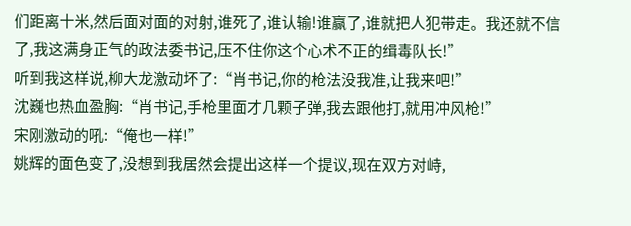们距离十米,然后面对面的对射,谁死了,谁认输!谁赢了,谁就把人犯带走。我还就不信了,我这满身正气的政法委书记,压不住你这个心术不正的缉毒队长!”
听到我这样说,柳大龙激动坏了:“肖书记,你的枪法没我准,让我来吧!”
沈巍也热血盈胸:“肖书记,手枪里面才几颗子弹,我去跟他打,就用冲风枪!”
宋刚激动的吼:“俺也一样!”
姚辉的面色变了,没想到我居然会提出这样一个提议,现在双方对峙,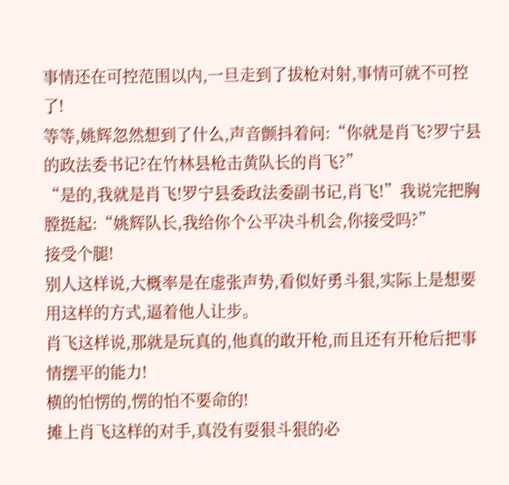事情还在可控范围以内,一旦走到了拔枪对射,事情可就不可控了!
等等,姚辉忽然想到了什么,声音颤抖着问:“你就是肖飞?罗宁县的政法委书记?在竹林县枪击黄队长的肖飞?”
“是的,我就是肖飞!罗宁县委政法委副书记,肖飞!”我说完把胸膛挺起:“姚辉队长,我给你个公平决斗机会,你接受吗?”
接受个腿!
别人这样说,大概率是在虚张声势,看似好勇斗狠,实际上是想要用这样的方式,逼着他人让步。
肖飞这样说,那就是玩真的,他真的敢开枪,而且还有开枪后把事情摆平的能力!
横的怕愣的,愣的怕不要命的!
摊上肖飞这样的对手,真没有耍狠斗狠的必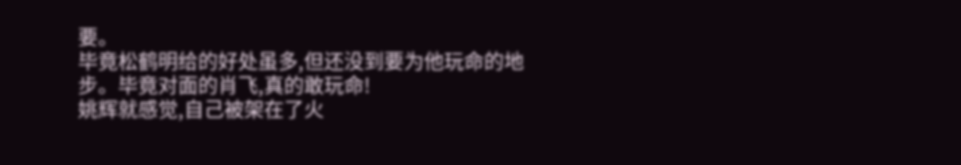要。
毕竟松鹤明给的好处虽多,但还没到要为他玩命的地步。毕竟对面的肖飞,真的敢玩命!
姚辉就感觉,自己被架在了火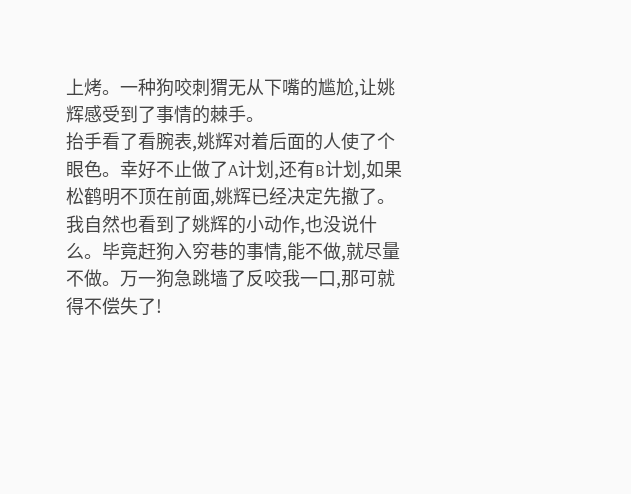上烤。一种狗咬刺猬无从下嘴的尴尬,让姚辉感受到了事情的棘手。
抬手看了看腕表,姚辉对着后面的人使了个眼色。幸好不止做了A计划,还有B计划,如果松鹤明不顶在前面,姚辉已经决定先撤了。
我自然也看到了姚辉的小动作,也没说什么。毕竟赶狗入穷巷的事情,能不做,就尽量不做。万一狗急跳墙了反咬我一口,那可就得不偿失了!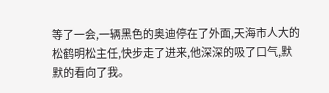等了一会,一辆黑色的奥迪停在了外面,天海市人大的松鹤明松主任,快步走了进来,他深深的吸了口气,默默的看向了我。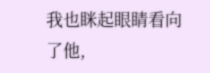我也眯起眼睛看向了他,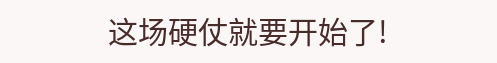这场硬仗就要开始了!